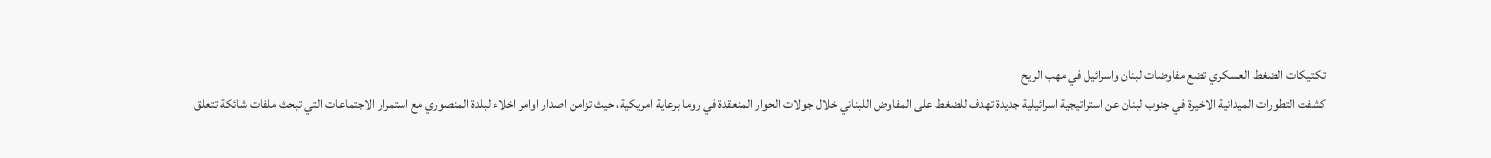تكتيكات الضغط العسكري تضع مفاوضات لبنان واسرائيل في مهب الريح
كشفت التطورات الميدانية الاخيرة في جنوب لبنان عن استراتيجية اسرائيلية جديدة تهدف للضغط على المفاوض اللبناني خلال جولات الحوار المنعقدة في روما برعاية امريكية، حيث تزامن اصدار اوامر اخلاء لبلدة المنصوري مع استمرار الاجتماعات التي تبحث ملفات شائكة تتعلق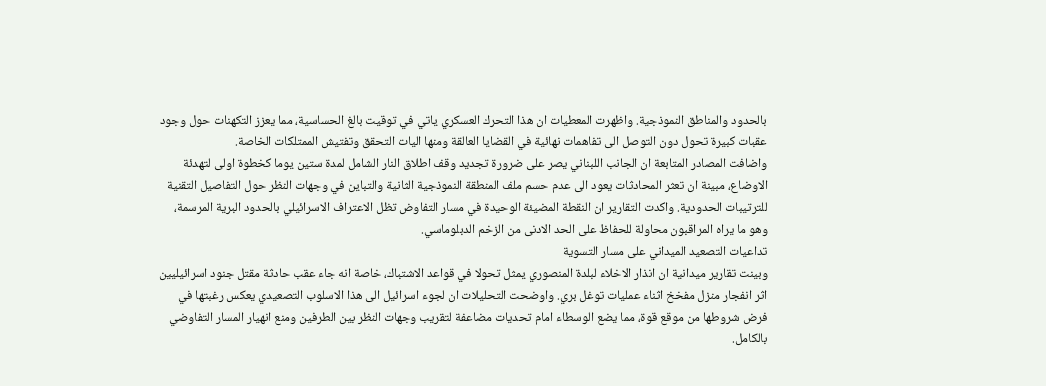بالحدود والمناطق النموذجية. واظهرت المعطيات ان هذا التحرك العسكري ياتي في توقيت بالغ الحساسية، مما يعزز التكهنات حول وجود عقبات كبيرة تحول دون التوصل الى تفاهمات نهائية في القضايا العالقة ومنها اليات التحقق وتفتيش الممتلكات الخاصة.
واضافت المصادر المتابعة ان الجانب اللبناني يصر على ضرورة تجديد وقف اطلاق النار الشامل لمدة ستين يوما كخطوة اولى لتهدئة الاوضاع، مبينة ان تعثر المحادثات يعود الى عدم حسم ملف المنطقة النموذجية الثانية والتباين في وجهات النظر حول التفاصيل التقنية للترتيبات الحدودية. واكدت التقارير ان النقطة المضيئة الوحيدة في مسار التفاوض تظل الاعتراف الاسرائيلي بالحدود البرية المرسمة، وهو ما يراه المراقبون محاولة للحفاظ على الحد الادنى من الزخم الدبلوماسي.
تداعيات التصعيد الميداني على مسار التسوية
وبينت تقارير ميدانية ان انذار الاخلاء لبلدة المنصوري يمثل تحولا في قواعد الاشتباك، خاصة انه جاء عقب حادثة مقتل جنود اسرائيليين اثر انفجار منزل مفخخ اثناء عمليات توغل بري. واوضحت التحليلات ان لجوء اسرائيل الى هذا الاسلوب التصعيدي يعكس رغبتها في فرض شروطها من موقع قوة، مما يضع الوسطاء امام تحديات مضاعفة لتقريب وجهات النظر بين الطرفين ومنع انهيار المسار التفاوضي بالكامل.